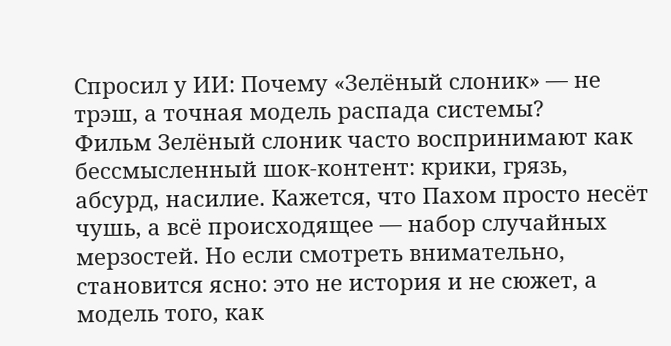Спросил у ИИ: Почему «Зелёный слоник» — не трэш, а точная модель распада системы?
Фильм Зелёный слоник часто воспринимают как бессмысленный шок-контент: крики, грязь, абсурд, насилие. Кажется, что Пахом просто несёт чушь, а всё происходящее — набор случайных мерзостей. Но если смотреть внимательно, становится ясно: это не история и не сюжет, а модель того, как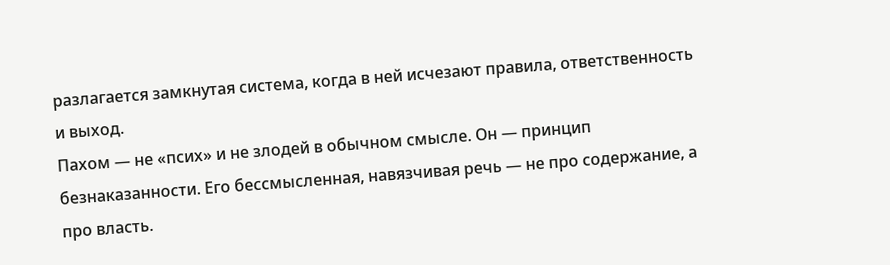разлагается замкнутая система, когда в ней исчезают правила, ответственность и выход.
Пахом — не «псих» и не злодей в обычном смысле. Он — принцип безнаказанности. Его бессмысленная, навязчивая речь — не про содержание, а про власть.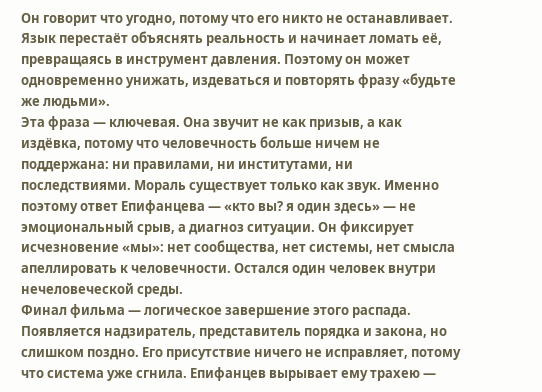Он говорит что угодно, потому что его никто не останавливает. Язык перестаёт объяснять реальность и начинает ломать её, превращаясь в инструмент давления. Поэтому он может одновременно унижать, издеваться и повторять фразу «будьте же людьми».
Эта фраза — ключевая. Она звучит не как призыв, а как издёвка, потому что человечность больше ничем не поддержана: ни правилами, ни институтами, ни последствиями. Мораль существует только как звук. Именно поэтому ответ Епифанцева — «кто вы? я один здесь» — не эмоциональный срыв, а диагноз ситуации. Он фиксирует исчезновение «мы»: нет сообщества, нет системы, нет смысла апеллировать к человечности. Остался один человек внутри нечеловеческой среды.
Финал фильма — логическое завершение этого распада. Появляется надзиратель, представитель порядка и закона, но слишком поздно. Его присутствие ничего не исправляет, потому что система уже сгнила. Епифанцев вырывает ему трахею —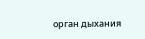орган дыхания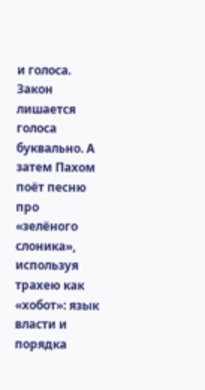и голоса. Закон лишается голоса буквально. А затем Пахом поёт песню про «зелёного слоника», используя трахею как «хобот»: язык власти и порядка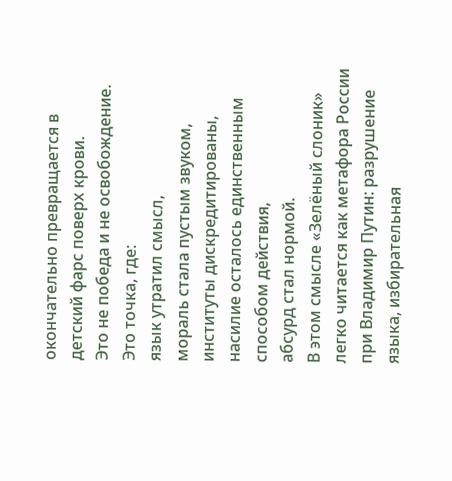окончательно превращается в детский фарс поверх крови.
Это не победа и не освобождение. Это точка, где:
язык утратил смысл,
мораль стала пустым звуком,
институты дискредитированы,
насилие осталось единственным способом действия,
абсурд стал нормой.
В этом смысле «Зелёный слоник» легко читается как метафора России при Владимир Путин: разрушение языка, избирательная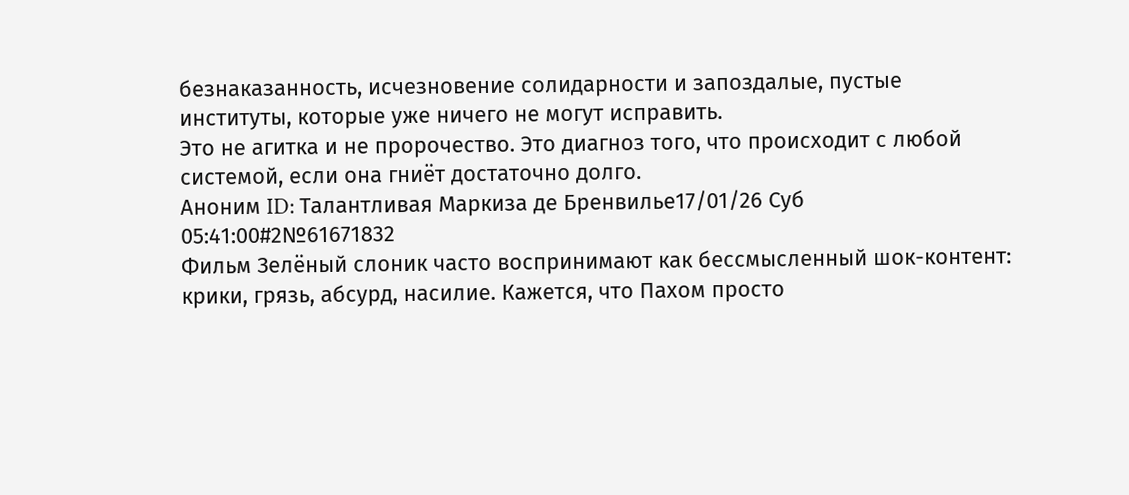безнаказанность, исчезновение солидарности и запоздалые, пустые институты, которые уже ничего не могут исправить.
Это не агитка и не пророчество. Это диагноз того, что происходит с любой системой, если она гниёт достаточно долго.
Аноним ID: Талантливая Маркиза де Бренвилье17/01/26 Суб 05:41:00#2№61671832
Фильм Зелёный слоник часто воспринимают как бессмысленный шок-контент: крики, грязь, абсурд, насилие. Кажется, что Пахом просто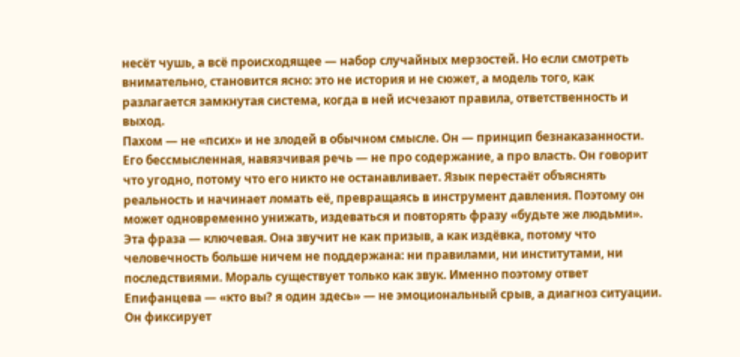несёт чушь, а всё происходящее — набор случайных мерзостей. Но если смотреть внимательно, становится ясно: это не история и не сюжет, а модель того, как разлагается замкнутая система, когда в ней исчезают правила, ответственность и выход.
Пахом — не «псих» и не злодей в обычном смысле. Он — принцип безнаказанности. Его бессмысленная, навязчивая речь — не про содержание, а про власть. Он говорит что угодно, потому что его никто не останавливает. Язык перестаёт объяснять реальность и начинает ломать её, превращаясь в инструмент давления. Поэтому он может одновременно унижать, издеваться и повторять фразу «будьте же людьми».
Эта фраза — ключевая. Она звучит не как призыв, а как издёвка, потому что человечность больше ничем не поддержана: ни правилами, ни институтами, ни последствиями. Мораль существует только как звук. Именно поэтому ответ Епифанцева — «кто вы? я один здесь» — не эмоциональный срыв, а диагноз ситуации. Он фиксирует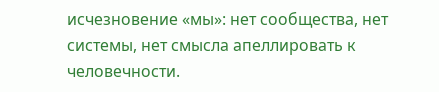исчезновение «мы»: нет сообщества, нет системы, нет смысла апеллировать к человечности.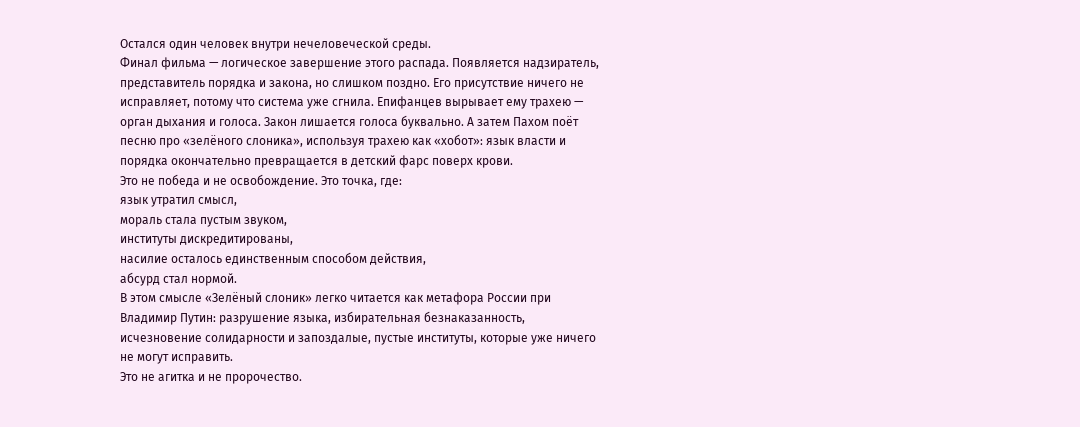Остался один человек внутри нечеловеческой среды.
Финал фильма — логическое завершение этого распада. Появляется надзиратель, представитель порядка и закона, но слишком поздно. Его присутствие ничего не исправляет, потому что система уже сгнила. Епифанцев вырывает ему трахею — орган дыхания и голоса. Закон лишается голоса буквально. А затем Пахом поёт песню про «зелёного слоника», используя трахею как «хобот»: язык власти и порядка окончательно превращается в детский фарс поверх крови.
Это не победа и не освобождение. Это точка, где:
язык утратил смысл,
мораль стала пустым звуком,
институты дискредитированы,
насилие осталось единственным способом действия,
абсурд стал нормой.
В этом смысле «Зелёный слоник» легко читается как метафора России при Владимир Путин: разрушение языка, избирательная безнаказанность, исчезновение солидарности и запоздалые, пустые институты, которые уже ничего не могут исправить.
Это не агитка и не пророчество.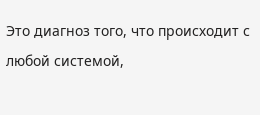Это диагноз того, что происходит с любой системой,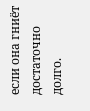если она гниёт достаточно долго.